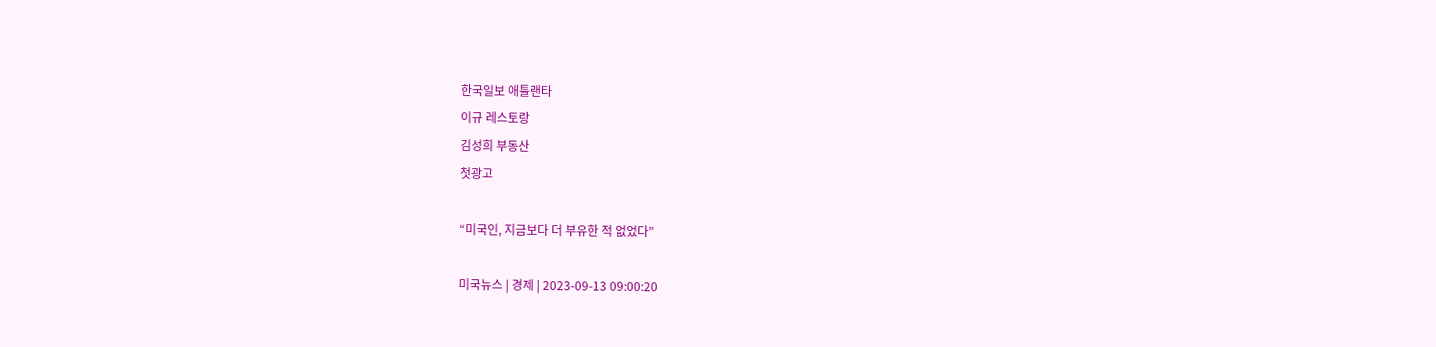한국일보 애틀랜타
이규 레스토랑
김성희 부동산
첫광고

“미국인, 지금보다 더 부유한 적 없었다”

미국뉴스 | 경제 | 2023-09-13 09:00:20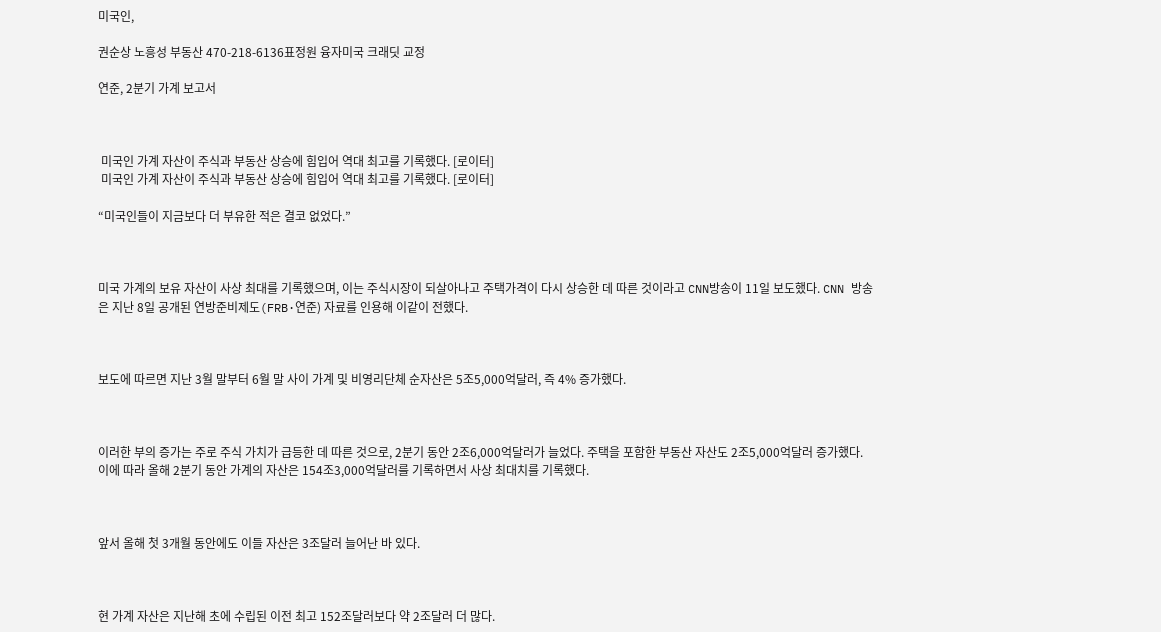미국인,

권순상 노흥성 부동산 470-218-6136표정원 융자미국 크래딧 교정

연준, 2분기 가계 보고서



 미국인 가계 자산이 주식과 부동산 상승에 힘입어 역대 최고를 기록했다. [로이터]
 미국인 가계 자산이 주식과 부동산 상승에 힘입어 역대 최고를 기록했다. [로이터]

“미국인들이 지금보다 더 부유한 적은 결코 없었다.”



미국 가계의 보유 자산이 사상 최대를 기록했으며, 이는 주식시장이 되살아나고 주택가격이 다시 상승한 데 따른 것이라고 CNN방송이 11일 보도했다. CNN 방송은 지난 8일 공개된 연방준비제도(FRB·연준) 자료를 인용해 이같이 전했다.



보도에 따르면 지난 3월 말부터 6월 말 사이 가계 및 비영리단체 순자산은 5조5,000억달러, 즉 4% 증가했다.



이러한 부의 증가는 주로 주식 가치가 급등한 데 따른 것으로, 2분기 동안 2조6,000억달러가 늘었다. 주택을 포함한 부동산 자산도 2조5,000억달러 증가했다. 이에 따라 올해 2분기 동안 가계의 자산은 154조3,000억달러를 기록하면서 사상 최대치를 기록했다.



앞서 올해 첫 3개월 동안에도 이들 자산은 3조달러 늘어난 바 있다.



현 가계 자산은 지난해 초에 수립된 이전 최고 152조달러보다 약 2조달러 더 많다.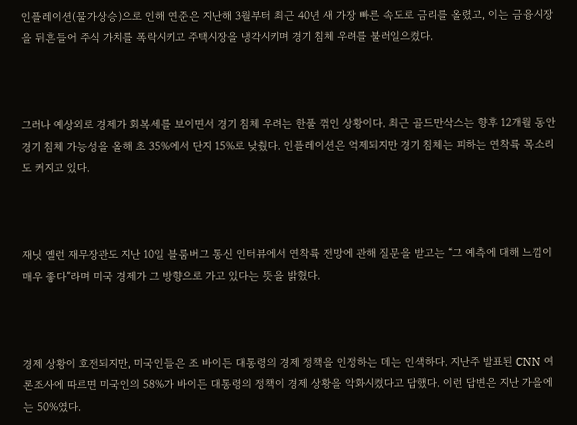인플레이션(물가상승)으로 인해 연준은 지난해 3월부터 최근 40년 새 가장 빠른 속도로 금리를 올렸고, 이는 금융시장을 뒤흔들어 주식 가치를 폭락시키고 주택시장을 냉각시키며 경기 침체 우려를 불러일으켰다.



그러나 예상외로 경제가 회복세를 보이면서 경기 침체 우려는 한풀 꺾인 상황이다. 최근 골드만삭스는 향후 12개월 동안 경기 침체 가능성을 올해 초 35%에서 단지 15%로 낮췄다. 인플레이션은 억제되지만 경기 침체는 피하는 연착륙 목소리도 커지고 있다.



재닛 옐런 재무장관도 지난 10일 블룸버그 통신 인터뷰에서 연착륙 전망에 관해 질문을 받고는 “그 예측에 대해 느낌이 매우 좋다”라며 미국 경제가 그 방향으로 가고 있다는 뜻을 밝혔다.



경제 상황이 호전되지만, 미국인들은 조 바이든 대통령의 경제 정책을 인정하는 데는 인색하다. 지난주 발표된 CNN 여론조사에 따르면 미국인의 58%가 바이든 대통령의 정책이 경제 상황을 악화시켰다고 답했다. 이런 답변은 지난 가을에는 50%였다.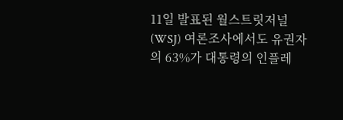11일 발표된 월스트릿저널(WSJ) 여론조사에서도 유권자의 63%가 대통령의 인플레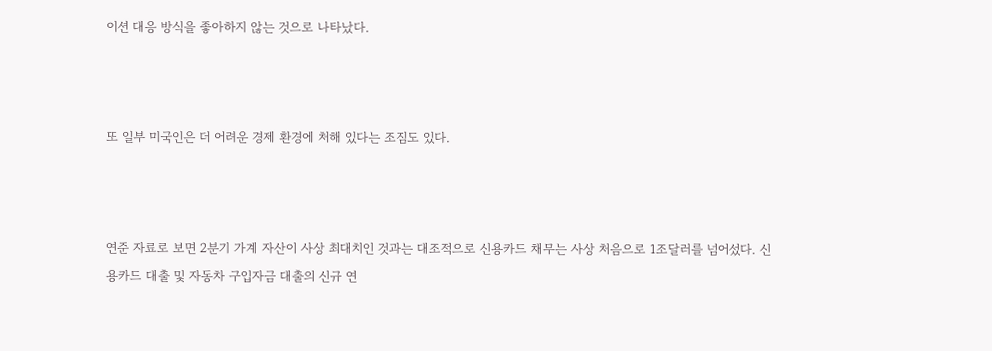이션 대응 방식을 좋아하지 않는 것으로 나타났다.



또 일부 미국인은 더 어려운 경제 환경에 처해 있다는 조짐도 있다.



연준 자료로 보면 2분기 가계 자산이 사상 최대치인 것과는 대조적으로 신용카드 채무는 사상 처음으로 1조달러를 넘어섰다. 신용카드 대출 및 자동차 구입자금 대출의 신규 연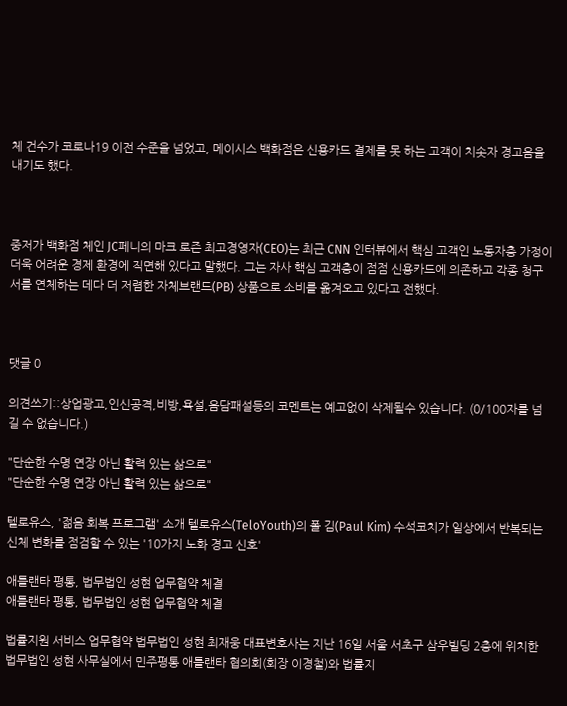체 건수가 코로나19 이전 수준을 넘었고, 메이시스 백화점은 신용카드 결제를 못 하는 고객이 치솟자 경고음을 내기도 했다.



중저가 백화점 체인 JC페니의 마크 로즌 최고경영자(CEO)는 최근 CNN 인터뷰에서 핵심 고객인 노동자층 가정이 더욱 어려운 경제 환경에 직면해 있다고 말했다. 그는 자사 핵심 고객층이 점점 신용카드에 의존하고 각종 청구서를 연체하는 데다 더 저렴한 자체브랜드(PB) 상품으로 소비를 옮겨오고 있다고 전했다.



댓글 0

의견쓰기::상업광고,인신공격,비방,욕설,음담패설등의 코멘트는 예고없이 삭제될수 있습니다. (0/100자를 넘길 수 없습니다.)

"단순한 수명 연장 아닌 활력 있는 삶으로"
"단순한 수명 연장 아닌 활력 있는 삶으로"

텔로유스, '젊음 회복 프로그램' 소개 텔로유스(TeloYouth)의 폴 김(Paul Kim) 수석코치가 일상에서 반복되는 신체 변화를 점검할 수 있는 '10가지 노화 경고 신호'

애틀랜타 평통, 법무법인 성현 업무협약 체결
애틀랜타 평통, 법무법인 성현 업무협약 체결

법률지원 서비스 업무협약 법무법인 성현 최재웅 대표변호사는 지난 16일 서울 서초구 삼우빌딩 2층에 위치한 법무법인 성현 사무실에서 민주평통 애틀랜타 협의회(회장 이경철)와 법률지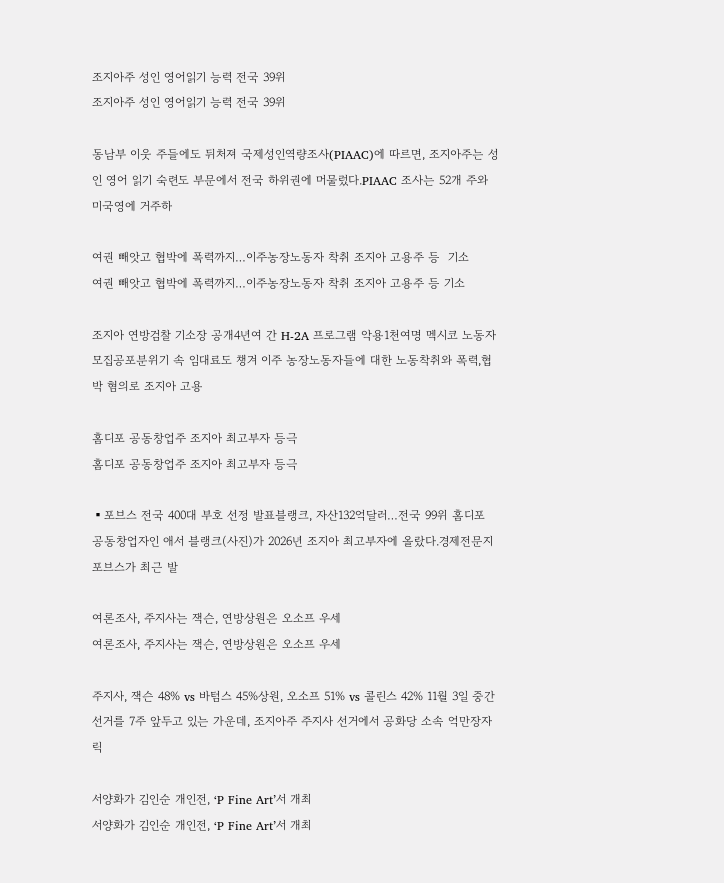조지아주 성인 영어읽기 능력 전국 39위
조지아주 성인 영어읽기 능력 전국 39위

동남부 이웃 주들에도 뒤처져 국제성인역량조사(PIAAC)에 따르면, 조지아주는 성인 영어 읽기 숙련도 부문에서 전국 하위권에 머물렀다.PIAAC 조사는 52개 주와 미국영에 거주하

여권 빼앗고 협박에 폭력까지…이주농장노동자 착취 조지아 고용주 등  기소
여권 빼앗고 협박에 폭력까지…이주농장노동자 착취 조지아 고용주 등 기소

조지아 연방검찰 기소장 공개4년여 간 H-2A 프로그램 악용1천여명 멕시코 노동자 모집공포분위기 속 임대료도 챙겨 이주 농장노동자들에 대한 노동착취와 폭력,협박 혐의로 조지아 고용

홈디포 공동창업주 조지아 최고부자 등극
홈디포 공동창업주 조지아 최고부자 등극

▪포브스 전국 400대 부호 선정 발표블랭크, 자산132억달러…전국 99위 홈디포 공동창업자인 애서 블랭크(사진)가 2026년 조지아 최고부자에 올랐다.경제전문지 포브스가 최근 발

여론조사, 주지사는 잭슨, 연방상원은 오소프 우세
여론조사, 주지사는 잭슨, 연방상원은 오소프 우세

주지사, 잭슨 48% vs 바텀스 45%상원, 오소프 51% vs 콜린스 42% 11월 3일 중간선거를 7주 앞두고 있는 가운데, 조지아주 주지사 선거에서 공화당 소속 억만장자 릭

서양화가 김인순 개인전, ‘P Fine Art’서 개최
서양화가 김인순 개인전, ‘P Fine Art’서 개최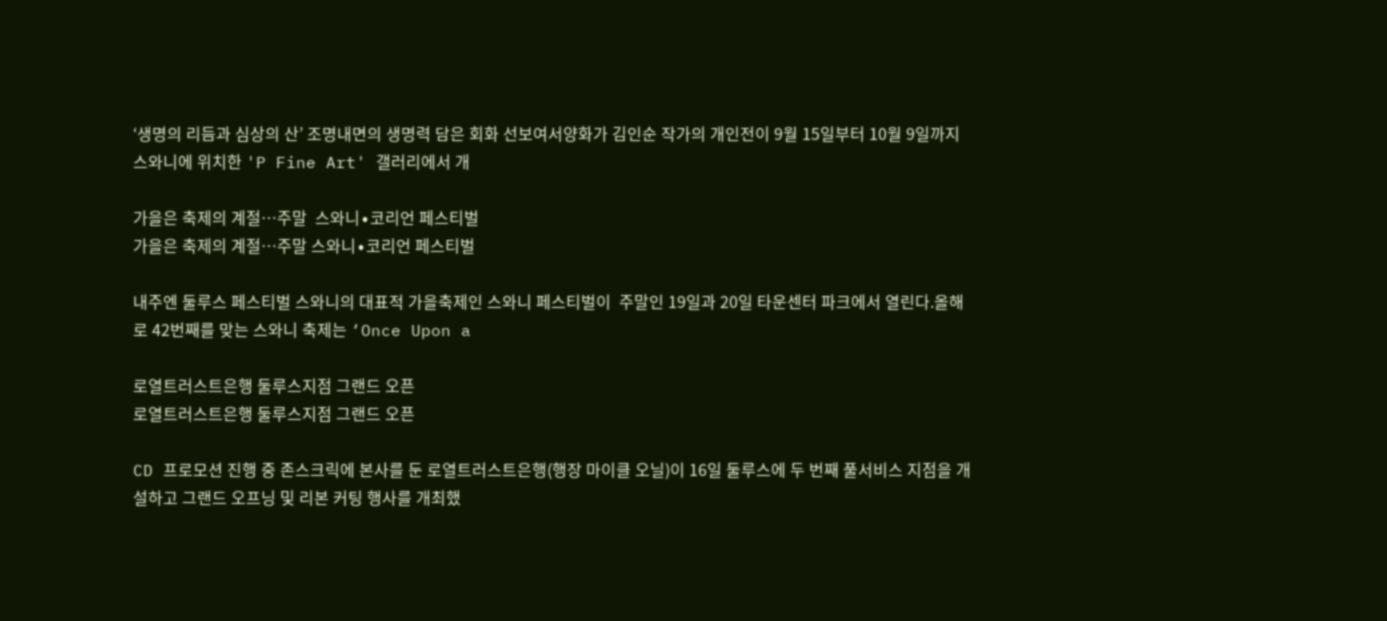‘생명의 리듬과 심상의 산’ 조명내면의 생명력 담은 회화 선보여서양화가 김인순 작가의 개인전이 9월 15일부터 10월 9일까지 스와니에 위치한 'P Fine Art' 갤러리에서 개

가을은 축제의 계절…주말  스와니∙코리언 페스티벌
가을은 축제의 계절…주말 스와니∙코리언 페스티벌

내주엔 둘루스 페스티벌 스와니의 대표적 가을축제인 스와니 페스티벌이  주말인 19일과 20일 타운센터 파크에서 열린다.올해로 42번째를 맞는 스와니 축제는 ‘Once Upon a

로열트러스트은행 둘루스지점 그랜드 오픈
로열트러스트은행 둘루스지점 그랜드 오픈

CD 프로모션 진행 중 존스크릭에 본사를 둔 로열트러스트은행(행장 마이클 오닐)이 16일 둘루스에 두 번째 풀서비스 지점을 개설하고 그랜드 오프닝 및 리본 커팅 행사를 개최했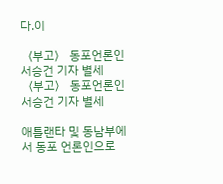다.이

〈부고〉 동포언론인 서승건 기자 별세
〈부고〉 동포언론인 서승건 기자 별세

애틀랜타 및 동남부에서 동포 언론인으로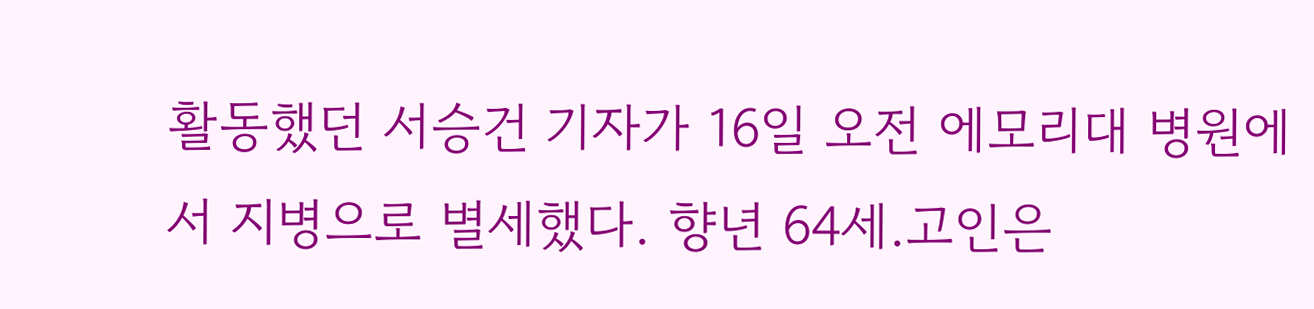활동했던 서승건 기자가 16일 오전 에모리대 병원에서 지병으로 별세했다. 향년 64세.고인은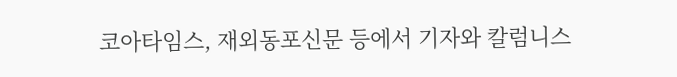코아타임스, 재외동포신문 등에서 기자와 칼럼니스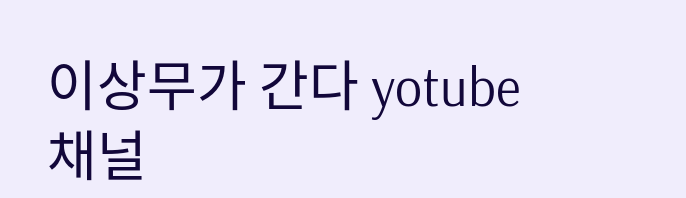이상무가 간다 yotube 채널